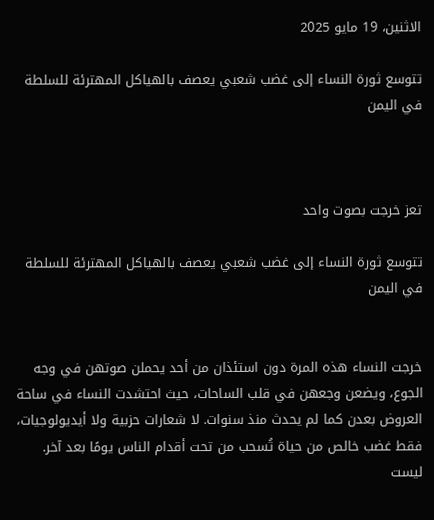الاثنين، 19 مايو 2025

تتوسع ثورة النساء إلى غضب شعبي يعصف بالهياكل المهترئة للسلطة في اليمن



تعز خرجت بصوت واحد

تتوسع ثورة النساء إلى غضب شعبي يعصف بالهياكل المهترئة للسلطة في اليمن


خرجت النساء هذه المرة دون استئذان من أحد يحملن صوتهن في وجه الجوع، ويضعن وجعهن في قلب الساحات، حيث احتشدت النساء في ساحة العروض بعدن كما لم يحدث منذ سنوات. لا شعارات حزبية ولا أيديولوجيات، فقط غضب خالص من حياة تُسحب من تحت أقدام الناس يومًا بعد آخر. ليست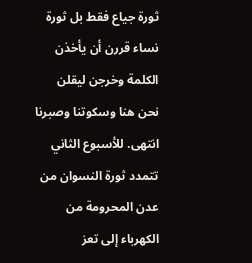ثورة جياع فقط بل ثورة نساء قررن أن يأخذن الكلمة وخرجن ليقلن نحن هنا وسكوتنا وصبرنا انتهى. للأسبوع الثاني تتمدد ثورة النسوان من عدن المحرومة من الكهرباء إلى تعز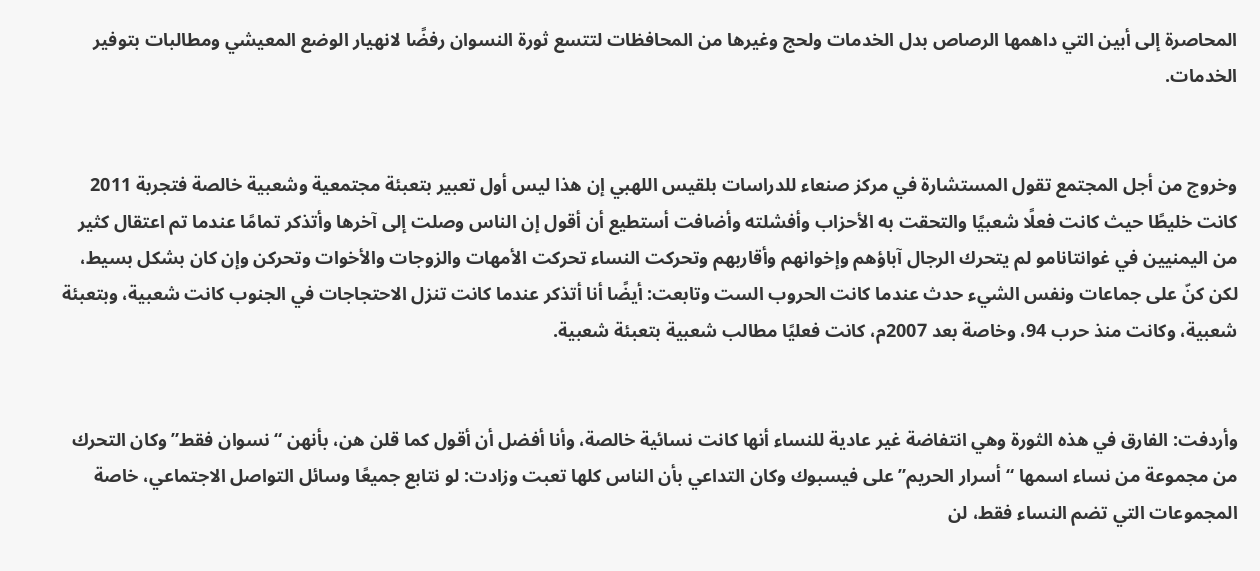المحاصرة إلى أبين التي داهمها الرصاص بدل الخدمات ولحج وغيرها من المحافظات لتتسع ثورة النسوان رفضًا لانهيار الوضع المعيشي ومطالبات بتوفير الخدمات.


وخروج من أجل المجتمع تقول المستشارة في مركز صنعاء للدراسات بلقيس اللهبي إن هذا ليس أول تعبير بتعبئة مجتمعية وشعبية خالصة فتجربة 2011 كانت خليطًا حيث كانت فعلًا شعبيًا والتحقت به الأحزاب وأفشلته وأضافت أستطيع أن أقول إن الناس وصلت إلى آخرها وأتذكر تمامًا عندما تم اعتقال كثير من اليمنيين في غوانتانامو لم يتحرك الرجال آباؤهم وإخوانهم وأقاربهم وتحركت النساء تحركت الأمهات والزوجات والأخوات وتحركن وإن كان بشكل بسيط، لكن كنّ على جماعات ونفس الشيء حدث عندما كانت الحروب الست وتابعت: أيضًا أنا أتذكر عندما كانت تنزل الاحتجاجات في الجنوب كانت شعبية، وبتعبئة شعبية، وكانت منذ حرب 94، وخاصة بعد 2007م، كانت فعليًا مطالب شعبية بتعبئة شعبية.


وأردفت: الفارق في هذه الثورة وهي انتفاضة غير عادية للنساء أنها كانت نسائية خالصة، وأنا أفضل أن أقول كما قلن هن، بأنهن “نسوان فقط” وكان التحرك من مجموعة من نساء اسمها “أسرار الحريم” على فيسبوك وكان التداعي بأن الناس كلها تعبت وزادت: لو نتابع جميعًا وسائل التواصل الاجتماعي، خاصة المجموعات التي تضم النساء فقط، لن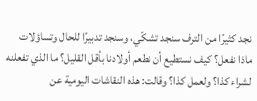نجد كثيرًا من الترف سنجد تشكّي، وسنجد تدبيرًا للحال وتساؤلات ماذا نفعل؟ كيف نستطيع أن نطعم أولادنا بأقل القليل؟ ما الذي تفعلنه لشراء كذا؟ ولعمل كذا؟ وقالت: هذه النقاشات اليومية عن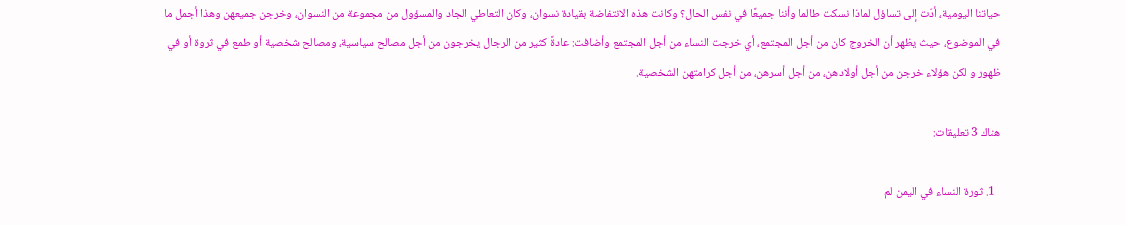حياتنا اليومية، أدّت إلى تساؤل لماذا نسكت طالما وأننا جميعًا في نفس الحال؟ وكانت هذه الانتفاضة بقيادة نسوان، وكان التعاطي الجاد والمسؤول من مجموعة من النسوان، وخرجن جميعهن وهذا أجمل ما في الموضوع، حيث يظهر أن الخروج كان من أجل المجتمع، أي خرجت النساء من أجل المجتمع وأضافت: عادةً كثير من الرجال يخرجون من أجل مصالح سياسية، ومصالح شخصية أو طمع في ثروة أو في ظهور و لكن هؤلاء خرجن من أجل أولادهن، من أجل أسرهن، من أجل كرامتهن الشخصية.

هناك 3 تعليقات:

  1. ثورة النساء في اليمن لم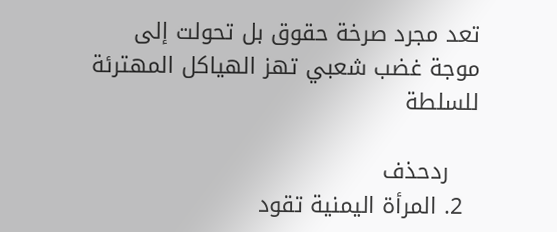تعد مجرد صرخة حقوق بل تحولت إلى موجة غضب شعبي تهز الهياكل المهترئة للسلطة

    ردحذف
  2. المرأة اليمنية تقود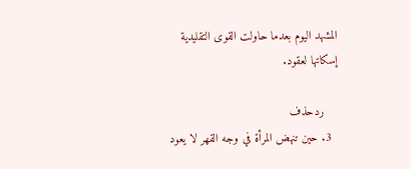المشهد اليوم بعدما حاولت القوى التقليدية إسكاتها لعقود.

    ردحذف
  3. حين تنهض المرأة في وجه القهر لا يعود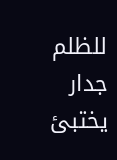للظلم جدار يختبئ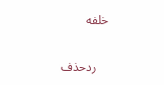خلفه

    ردحذف